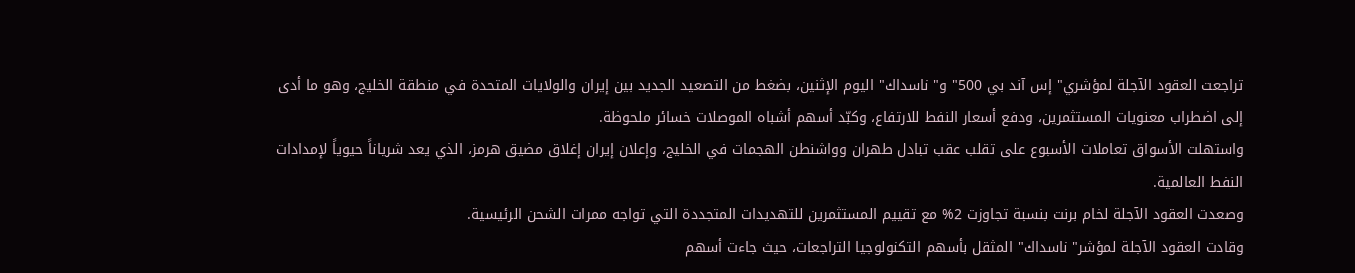تراجعت العقود الآجلة لمؤشري" إس آند بي 500" و" ناسداك" اليوم الإثنين، بضغط من التصعيد الجديد بين إيران والولايات المتحدة في منطقة الخليج، وهو ما أدى إلى اضطراب معنويات المستثمرين، ودفع أسعار النفط للارتفاع، وكبّد أسهم أشباه الموصلات خسائر ملحوظة.
واستهلت الأسواق تعاملات الأسبوع على تقلب عقب تبادل طهران وواشنطن الهجمات في الخليج، وإعلان إيران إغلاق مضيق هرمز، الذي يعد شرياناً حيوياً لإمدادات النفط العالمية.
وصعدت العقود الآجلة لخام برنت بنسبة تجاوزت 2% مع تقييم المستثمرين للتهديدات المتجددة التي تواجه ممرات الشحن الرئيسية.
وقادت العقود الآجلة لمؤشر" ناسداك" المثقل بأسهم التكنولوجيا التراجعات، حيث جاءت أسهم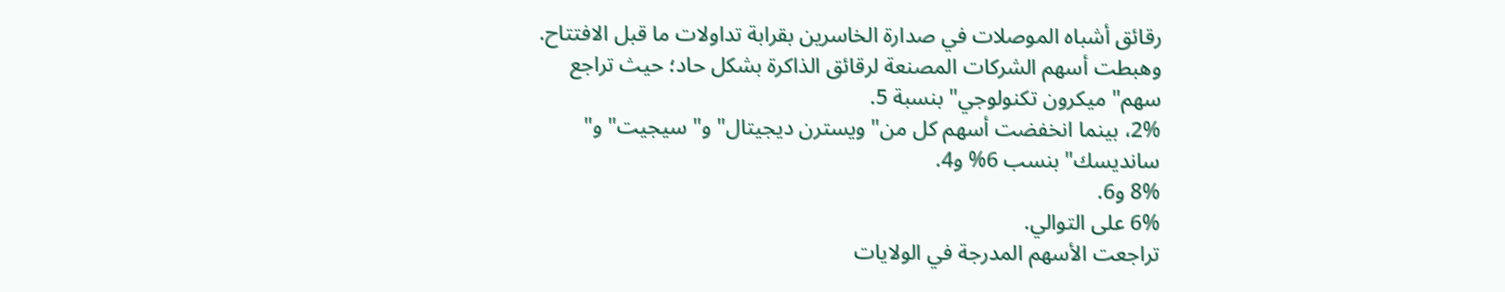رقائق أشباه الموصلات في صدارة الخاسرين بقرابة تداولات ما قبل الافتتاح.
وهبطت أسهم الشركات المصنعة لرقائق الذاكرة بشكل حاد؛ حيث تراجع سهم" ميكرون تكنولوجي" بنسبة 5.
2%، بينما انخفضت أسهم كل من" ويسترن ديجيتال" و" سيجيت" و" سانديسك" بنسب 6% و4.
8% و6.
6% على التوالي.
تراجعت الأسهم المدرجة في الولايات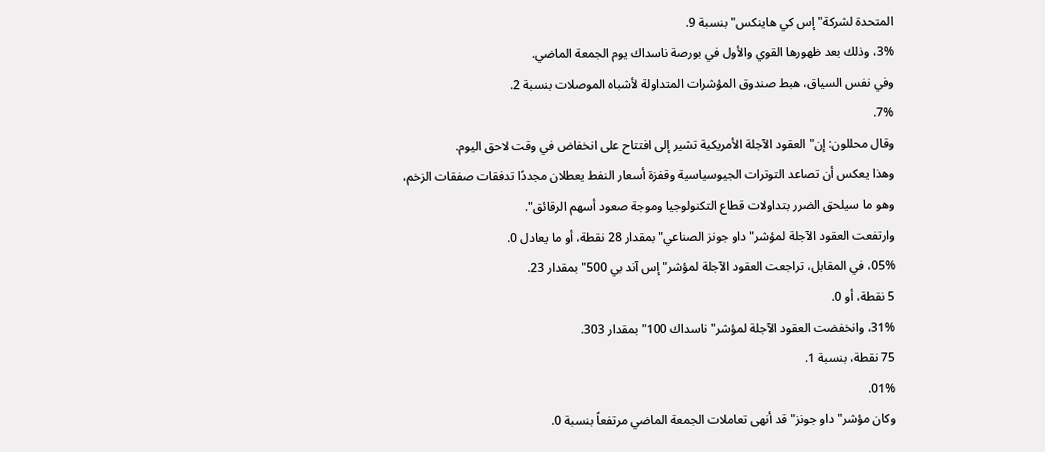المتحدة لشركة" إس كي هاينكس" بنسبة 9.
3%، وذلك بعد ظهورها القوي والأول في بورصة ناسداك يوم الجمعة الماضي.
وفي نفس السياق، هبط صندوق المؤشرات المتداولة لأشباه الموصلات بنسبة 2.
7%.
وقال محللون: إن" العقود الآجلة الأمريكية تشير إلى افتتاح على انخفاض في وقت لاحق اليوم.
وهذا يعكس أن تصاعد التوترات الجيوسياسية وقفزة أسعار النفط يعطلان مجددًا تدفقات صفقات الزخم، وهو ما سيلحق الضرر بتداولات قطاع التكنولوجيا وموجة صعود أسهم الرقائق".
وارتفعت العقود الآجلة لمؤشر" داو جونز الصناعي" بمقدار 28 نقطة، أو ما يعادل 0.
05%، في المقابل، تراجعت العقود الآجلة لمؤشر" إس آند بي 500" بمقدار 23.
5 نقطة، أو 0.
31%، وانخفضت العقود الآجلة لمؤشر" ناسداك 100" بمقدار 303.
75 نقطة، بنسبة 1.
01%.
وكان مؤشر" داو جونز" قد أنهى تعاملات الجمعة الماضي مرتفعاً بنسبة 0.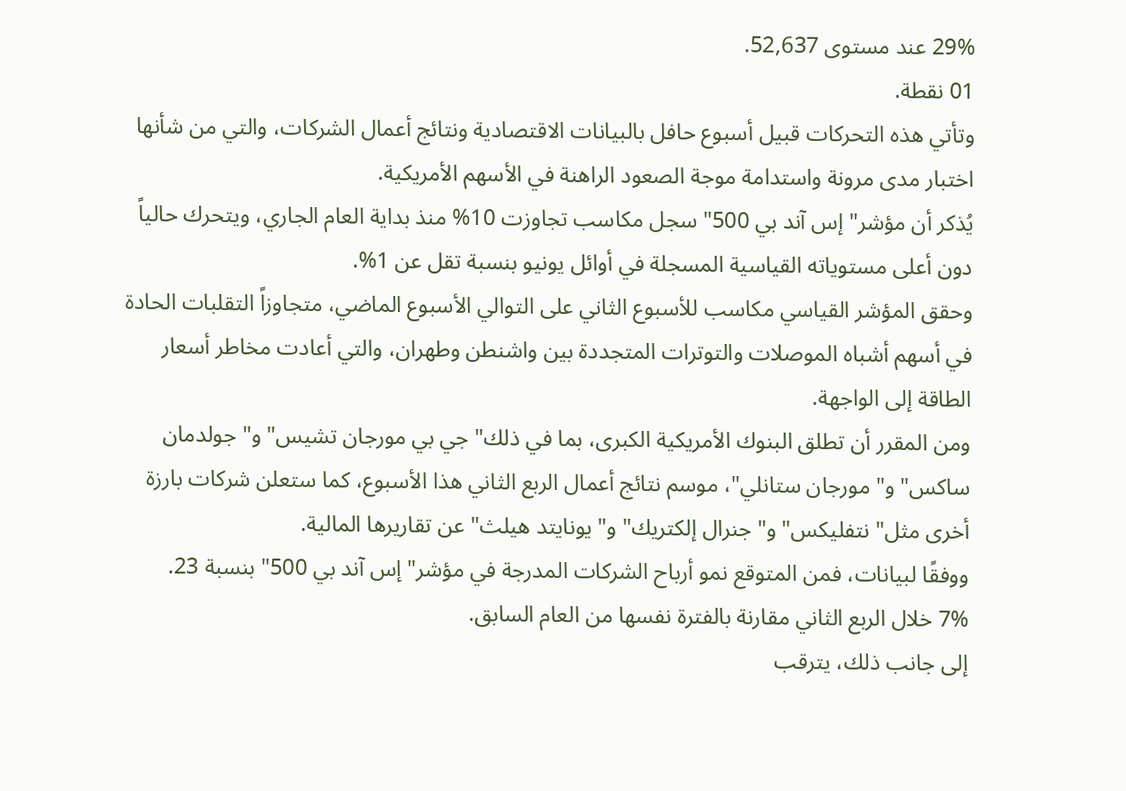29% عند مستوى 52,637.
01 نقطة.
وتأتي هذه التحركات قبيل أسبوع حافل بالبيانات الاقتصادية ونتائج أعمال الشركات، والتي من شأنها اختبار مدى مرونة واستدامة موجة الصعود الراهنة في الأسهم الأمريكية.
يُذكر أن مؤشر" إس آند بي 500" سجل مكاسب تجاوزت 10% منذ بداية العام الجاري، ويتحرك حالياً دون أعلى مستوياته القياسية المسجلة في أوائل يونيو بنسبة تقل عن 1%.
وحقق المؤشر القياسي مكاسب للأسبوع الثاني على التوالي الأسبوع الماضي، متجاوزاً التقلبات الحادة في أسهم أشباه الموصلات والتوترات المتجددة بين واشنطن وطهران، والتي أعادت مخاطر أسعار الطاقة إلى الواجهة.
ومن المقرر أن تطلق البنوك الأمريكية الكبرى، بما في ذلك" جي بي مورجان تشيس" و" جولدمان ساكس" و" مورجان ستانلي"، موسم نتائج أعمال الربع الثاني هذا الأسبوع، كما ستعلن شركات بارزة أخرى مثل" نتفليكس" و" جنرال إلكتريك" و" يونايتد هيلث" عن تقاريرها المالية.
ووفقًا لبيانات، فمن المتوقع نمو أرباح الشركات المدرجة في مؤشر" إس آند بي 500" بنسبة 23.
7% خلال الربع الثاني مقارنة بالفترة نفسها من العام السابق.
إلى جانب ذلك، يترقب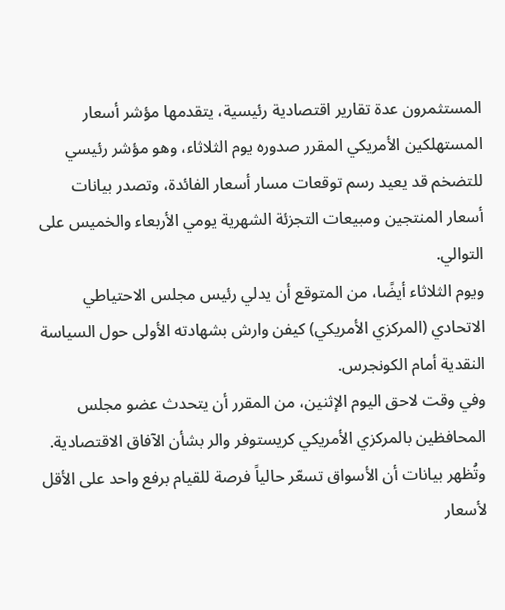المستثمرون عدة تقارير اقتصادية رئيسية، يتقدمها مؤشر أسعار المستهلكين الأمريكي المقرر صدوره يوم الثلاثاء، وهو مؤشر رئيسي للتضخم قد يعيد رسم توقعات مسار أسعار الفائدة، وتصدر بيانات أسعار المنتجين ومبيعات التجزئة الشهرية يومي الأربعاء والخميس على التوالي.
ويوم الثلاثاء أيضًا، من المتوقع أن يدلي رئيس مجلس الاحتياطي الاتحادي (المركزي الأمريكي) كيفن وارش بشهادته الأولى حول السياسة النقدية أمام الكونجرس.
وفي وقت لاحق اليوم الإثنين، من المقرر أن يتحدث عضو مجلس المحافظين بالمركزي الأمريكي كريستوفر والر بشأن الآفاق الاقتصادية.
وتُظهر بيانات أن الأسواق تسعّر حالياً فرصة للقيام برفع واحد على الأقل لأسعار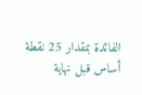الفائدة بمقدار 25 نقطة أساس قبل نهاية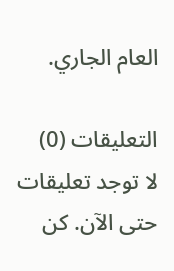العام الجاري.

التعليقات (0)
لا توجد تعليقات حتى الآن. كن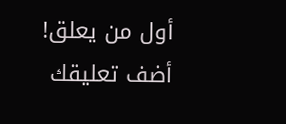أول من يعلق!
أضف تعليقك